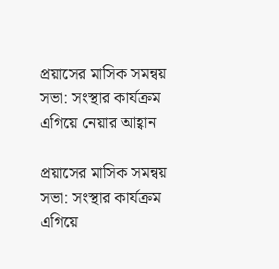প্রয়াসের মাসিক সমন্বয় সভা: সংস্থার কার্যক্রম এগিয়ে নেয়ার আহ্বান

প্রয়াসের মাসিক সমন্বয় সভা: সংস্থার কার্যক্রম এগিয়ে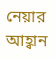নেয়ার আহ্বান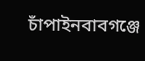চাঁপাইনবাবগঞ্জে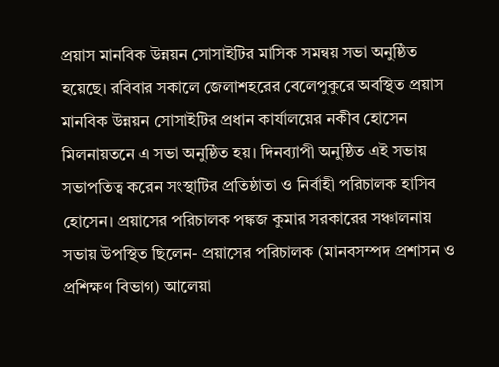প্রয়াস মানবিক উন্নয়ন সোসাইটির মাসিক সমন্বয় সভা অনুষ্ঠিত হয়েছে। রবিবার সকালে জেলাশহরের বেলেপুকুরে অবস্থিত প্রয়াস মানবিক উন্নয়ন সোসাইটির প্রধান কার্যালয়ের নকীব হোসেন মিলনায়তনে এ সভা অনুষ্ঠিত হয়। দিনব্যাপী অনুষ্ঠিত এই সভায় সভাপতিত্ব করেন সংস্থাটির প্রতিষ্ঠাতা ও নির্বাহী পরিচালক হাসিব হোসেন। প্রয়াসের পরিচালক পঙ্কজ কুমার সরকারের সঞ্চালনায় সভায় উপস্থিত ছিলেন- প্রয়াসের পরিচালক (মানবসম্পদ প্রশাসন ও প্রশিক্ষণ বিভাগ) আলেয়া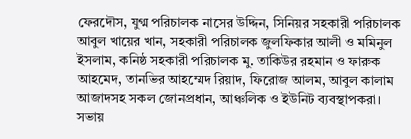ফেরদৌস, যুগ্ম পরিচালক নাসের উদ্দিন, সিনিয়র সহকারী পরিচালক আবুল খায়ের খান, সহকারী পরিচালক জুলফিকার আলী ও মমিনুল ইসলাম, কনিষ্ঠ সহকারী পরিচালক মু. তাকিউর রহমান ও ফারুক আহমেদ, তানভির আহম্মেদ রিয়াদ, ফিরোজ আলম, আবুল কালাম আজাদসহ সকল জোনপ্রধান, আঞ্চলিক ও ইউনিট ব্যবস্থাপকরা। সভায়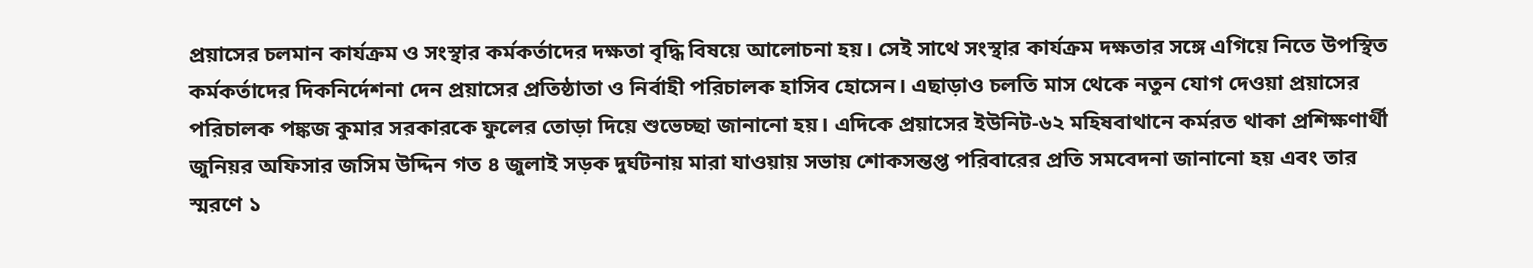প্রয়াসের চলমান কার্যক্রম ও সংস্থার কর্মকর্তাদের দক্ষতা বৃদ্ধি বিষয়ে আলোচনা হয়। সেই সাথে সংস্থার কার্যক্রম দক্ষতার সঙ্গে এগিয়ে নিতে উপস্থিত কর্মকর্তাদের দিকনির্দেশনা দেন প্রয়াসের প্রতিষ্ঠাতা ও নির্বাহী পরিচালক হাসিব হোসেন। এছাড়াও চলতি মাস থেকে নতুন যোগ দেওয়া প্রয়াসের পরিচালক পঙ্কজ কুমার সরকারকে ফুলের তোড়া দিয়ে শুভেচ্ছা জানানো হয়। এদিকে প্রয়াসের ইউনিট-৬২ মহিষবাথানে কর্মরত থাকা প্রশিক্ষণার্থী জুনিয়র অফিসার জসিম উদ্দিন গত ৪ জুলাই সড়ক দুর্ঘটনায় মারা যাওয়ায় সভায় শোকসন্তপ্ত পরিবারের প্রতি সমবেদনা জানানো হয় এবং তার স্মরণে ১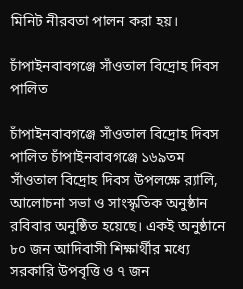মিনিট নীরবতা পালন করা হয়।

চাঁপাইনবাবগঞ্জে সাঁওতাল বিদ্রোহ দিবস পালিত

চাঁপাইনবাবগঞ্জে সাঁওতাল বিদ্রোহ দিবস পালিত চাঁপাইনবাবগঞ্জে ১৬৯তম সাঁওতাল বিদ্রোহ দিবস উপলক্ষে র‌্যালি, আলোচনা সভা ও সাংস্কৃতিক অনুষ্ঠান রবিবার অনুষ্ঠিত হয়েছে। একই অনুষ্ঠানে ৮০ জন আদিবাসী শিক্ষার্থীর মধ্যে সরকারি উপবৃত্তি ও ৭ জন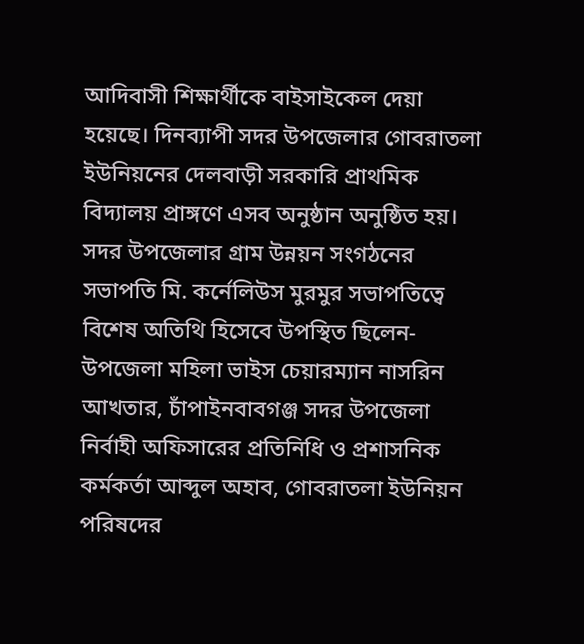আদিবাসী শিক্ষার্থীকে বাইসাইকেল দেয়া হয়েছে। দিনব্যাপী সদর উপজেলার গোবরাতলা ইউনিয়নের দেলবাড়ী সরকারি প্রাথমিক বিদ্যালয় প্রাঙ্গণে এসব অনুষ্ঠান অনুষ্ঠিত হয়। সদর উপজেলার গ্রাম উন্নয়ন সংগঠনের সভাপতি মি. কর্নেলিউস মুরমুর সভাপতিত্বে বিশেষ অতিথি হিসেবে উপস্থিত ছিলেন- উপজেলা মহিলা ভাইস চেয়ারম্যান নাসরিন আখতার, চাঁপাইনবাবগঞ্জ সদর উপজেলা নির্বাহী অফিসারের প্রতিনিধি ও প্রশাসনিক কর্মকর্তা আব্দুল অহাব, গোবরাতলা ইউনিয়ন পরিষদের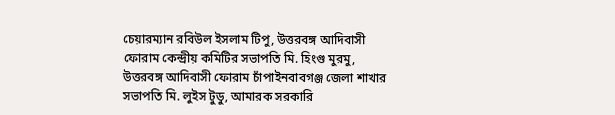চেয়ারম্যান রবিউল ইসলাম টিপু, উত্তরবঙ্গ আদিবাসী ফোরাম কেন্দ্রীয় কমিটির সভাপতি মি. হিংগু মুরমু, উত্তরবঙ্গ আদিবাসী ফোরাম চাঁপাইনবাবগঞ্জ জেলা শাখার সভাপতি মি. লুইস টুডু, আমারক সরকারি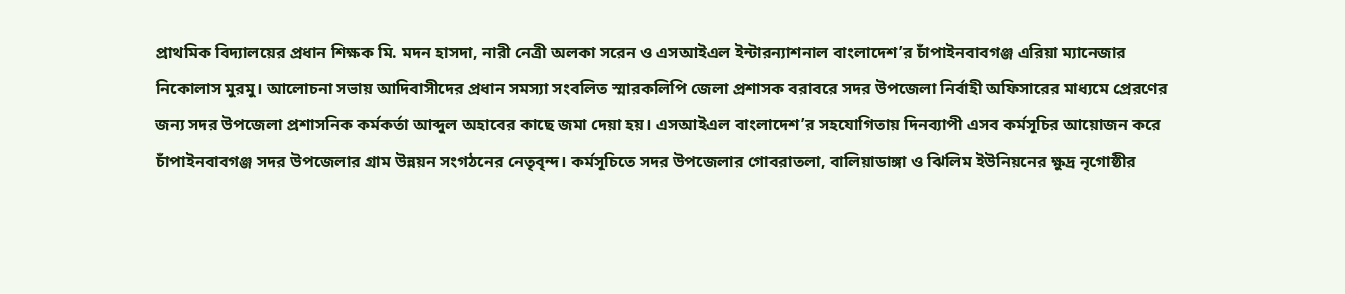প্রাথমিক বিদ্যালয়ের প্রধান শিক্ষক মি. মদন হাসদা, নারী নেত্রী অলকা সরেন ও এসআইএল ইন্টারন্যাশনাল বাংলাদেশ’র চাঁপাইনবাবগঞ্জ এরিয়া ম্যানেজার নিকোলাস মুরমু। আলোচনা সভায় আদিবাসীদের প্রধান সমস্যা সংবলিত স্মারকলিপি জেলা প্রশাসক বরাবরে সদর উপজেলা নির্বাহী অফিসারের মাধ্যমে প্রেরণের জন্য সদর উপজেলা প্রশাসনিক কর্মকর্তা আব্দুল অহাবের কাছে জমা দেয়া হয়। এসআইএল বাংলাদেশ’র সহযোগিতায় দিনব্যাপী এসব কর্মসূচির আয়োজন করে চাঁপাইনবাবগঞ্জ সদর উপজেলার গ্রাম উন্নয়ন সংগঠনের নেতৃবৃন্দ। কর্মসূচিতে সদর উপজেলার গোবরাতলা, বালিয়াডাঙ্গা ও ঝিলিম ইউনিয়নের ক্ষুদ্র নৃগোষ্ঠীর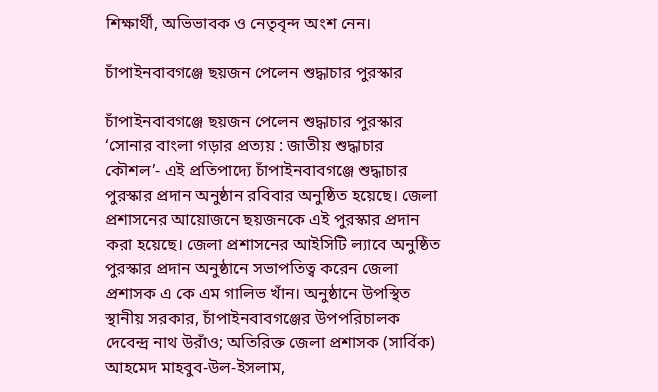শিক্ষার্থী, অভিভাবক ও নেতৃবৃন্দ অংশ নেন।

চাঁপাইনবাবগঞ্জে ছয়জন পেলেন শুদ্ধাচার পুরস্কার

চাঁপাইনবাবগঞ্জে ছয়জন পেলেন শুদ্ধাচার পুরস্কার ‘সোনার বাংলা গড়ার প্রত্যয় : জাতীয় শুদ্ধাচার কৌশল’- এই প্রতিপাদ্যে চাঁপাইনবাবগঞ্জে শুদ্ধাচার পুরস্কার প্রদান অনুষ্ঠান রবিবার অনুষ্ঠিত হয়েছে। জেলা প্রশাসনের আয়োজনে ছয়জনকে এই পুরস্কার প্রদান করা হয়েছে। জেলা প্রশাসনের আইসিটি ল্যাবে অনুষ্ঠিত পুরস্কার প্রদান অনুষ্ঠানে সভাপতিত্ব করেন জেলা প্রশাসক এ কে এম গালিভ খাঁন। অনুষ্ঠানে উপস্থিত স্থানীয় সরকার, চাঁপাইনবাবগঞ্জের উপপরিচালক দেবেন্দ্র নাথ উরাঁও; অতিরিক্ত জেলা প্রশাসক (সার্বিক) আহমেদ মাহবুব-উল-ইসলাম,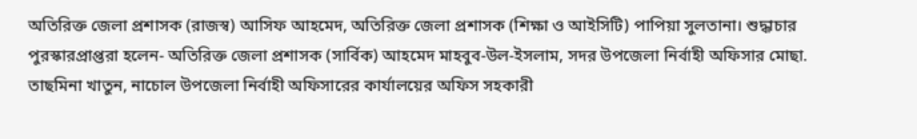অতিরিক্ত জেলা প্রশাসক (রাজস্ব) আসিফ আহমেদ, অতিরিক্ত জেলা প্রশাসক (শিক্ষা ও আইসিটি) পাপিয়া সুলতানা। শুদ্ধাচার পুরস্কারপ্রাপ্তরা হলেন- অতিরিক্ত জেলা প্রশাসক (সার্বিক) আহমেদ মাহবুব-উল-ইসলাম, সদর উপজেলা নির্বাহী অফিসার মোছা. তাছমিনা খাতুন, নাচোল উপজেলা নির্বাহী অফিসারের কার্যালয়ের অফিস সহকারী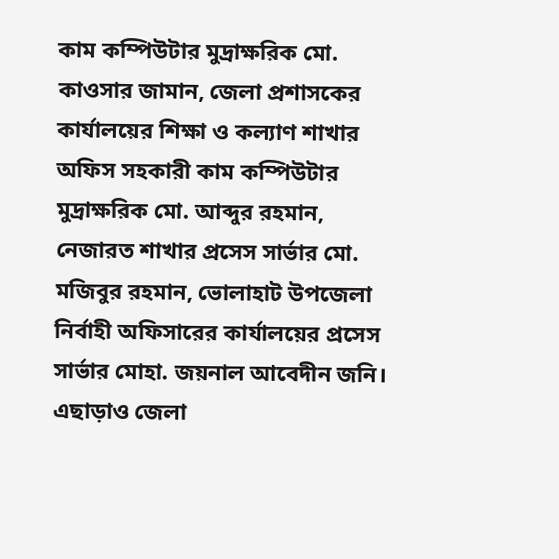কাম কম্পিউটার মুদ্রাক্ষরিক মো. কাওসার জামান, জেলা প্রশাসকের কার্যালয়ের শিক্ষা ও কল্যাণ শাখার অফিস সহকারী কাম কম্পিউটার মুদ্রাক্ষরিক মো. আব্দুর রহমান, নেজারত শাখার প্রসেস সার্ভার মো. মজিবুর রহমান, ভোলাহাট উপজেলা নির্বাহী অফিসারের কার্যালয়ের প্রসেস সার্ভার মোহা. জয়নাল আবেদীন জনি। এছাড়াও জেলা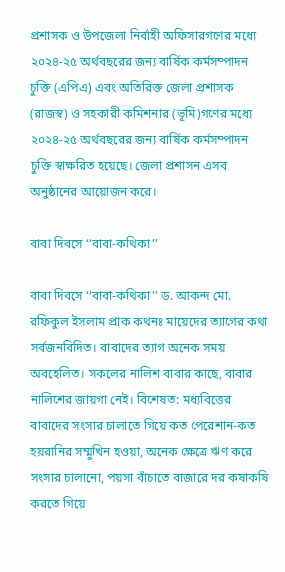প্রশাসক ও উপজেলা নির্বাহী অফিসারগণের মধ্যে ২০২৪-২৫ অর্থবছরের জন্য বার্ষিক কর্মসম্পাদন চুক্তি (এপিএ) এবং অতিরিক্ত জেলা প্রশাসক (রাজস্ব) ও সহকারী কমিশনার (ভূমি)গণের মধ্যে ২০২৪-২৫ অর্থবছরের জন্য বার্ষিক কর্মসম্পাদন চুক্তি স্বাক্ষরিত হয়েছে। জেলা প্রশাসন এসব অনুষ্ঠানের আয়োজন করে।

বাবা দিবসে ‘‘বাবা-কথিকা’’

বাবা দিবসে ‘‘বাবা-কথিকা’’ ড. আকন্দ মো. রফিকুল ইসলাম প্রাক কথনঃ মায়েদের ত্যাগের কথা সর্বজনবিদিত। বাবাদের ত্যাগ অনেক সময় অবহেলিত। সকলের নালিশ বাবার কাছে, বাবার নালিশের জায়গা নেই। বিশেষত: মধ্যবিত্তের বাবাদের সংসার চালাতে গিয়ে কত পেরেশান-কত হয়রানির সম্মুখিন হওয়া, অনেক ক্ষেত্রে ঋণ করে সংসার চালানো, পয়সা বাঁচাতে বাজারে দর কষাকষি করতে গিয়ে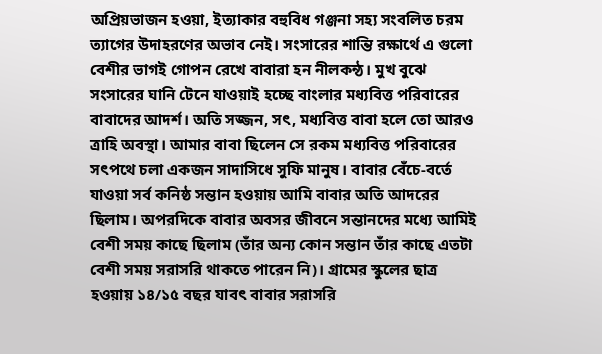অপ্রিয়ভাজন হওয়া, ইত্যাকার বহুবিধ গঞ্জনা সহ্য সংবলিত চরম ত্যাগের উদাহরণের অভাব নেই। সংসারের শান্তি রক্ষার্থে এ গুলো বেশীর ভাগই গোপন রেখে বাবারা হন নীলকন্ঠ। মুখ বুঝে সংসারের ঘানি টেনে যাওয়াই হচ্ছে বাংলার মধ্যবিত্ত পরিবারের বাবাদের আদর্শ। অতি সজ্জন, সৎ, মধ্যবিত্ত বাবা হলে তো আরও ত্রাহি অবস্থা। আমার বাবা ছিলেন সে রকম মধ্যবিত্ত পরিবারের সৎপথে চলা একজন সাদাসিধে সুফি মানুষ। বাবার বেঁচে-বর্তে যাওয়া সর্ব কনিষ্ঠ সন্তান হওয়ায় আমি বাবার অতি আদরের ছিলাম। অপরদিকে বাবার অবসর জীবনে সন্তানদের মধ্যে আমিই বেশী সময় কাছে ছিলাম (তাঁর অন্য কোন সন্তান তাঁর কাছে এতটা বেশী সময় সরাসরি থাকতে পারেন নি)। গ্রামের স্কুলের ছাত্র হওয়ায় ১৪/১৫ বছর যাবৎ বাবার সরাসরি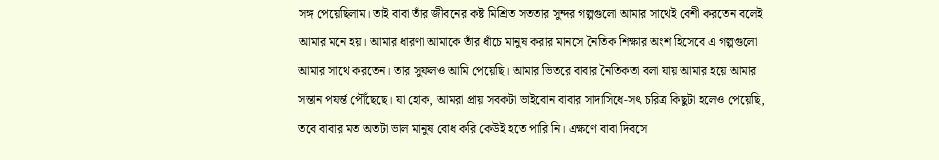সঙ্গ পেয়েছিলাম। তাই বাবা তাঁর জীবনের কষ্ট মিশ্রিত সততার সুন্দর গল্পগুলো আমার সাথেই বেশী করতেন বলেই আমার মনে হয়। আমার ধারণা আমাকে তাঁর ধাঁচে মানুষ করার মানসে নৈতিক শিক্ষার অংশ হিসেবে এ গল্পগুলো আমার সাথে করতেন। তার সুফলও আমি পেয়েছি। আমার ভিতরে বাবার নৈতিকতা বলা যায় আমার হয়ে আমার সন্তান পযর্ন্ত পৌঁছেছে। যা হোক, আমরা প্রায় সবকটা ভাইবোন বাবার সাদাসিধে-সৎ চরিত্র কিছুটা হলেও পেয়েছি, তবে বাবার মত অতটা ভাল মানুষ বোধ করি কেউই হতে পারি নি। এক্ষণে বাবা দিবসে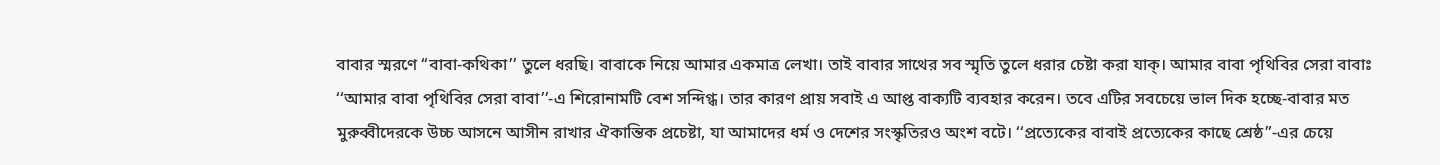বাবার স্মরণে ‘‘বাবা-কথিকা’’ তুলে ধরছি। বাবাকে নিয়ে আমার একমাত্র লেখা। তাই বাবার সাথের সব স্মৃতি তুলে ধরার চেষ্টা করা যাক্। আমার বাবা পৃথিবির সেরা বাবাঃ ‘‘আমার বাবা পৃথিবির সেরা বাবা’’-এ শিরোনামটি বেশ সন্দিগ্ধ। তার কারণ প্রায় সবাই এ আপ্ত বাক্যটি ব্যবহার করেন। তবে এটির সবচেয়ে ভাল দিক হচ্ছে-বাবার মত মুরুব্বীদেরকে উচ্চ আসনে আসীন রাখার ঐকান্তিক প্রচেষ্টা, যা আমাদের ধর্ম ও দেশের সংস্কৃতিরও অংশ বটে। ‘‘প্রত্যেকের বাবাই প্রত্যেকের কাছে শ্রেষ্ঠ”-এর চেয়ে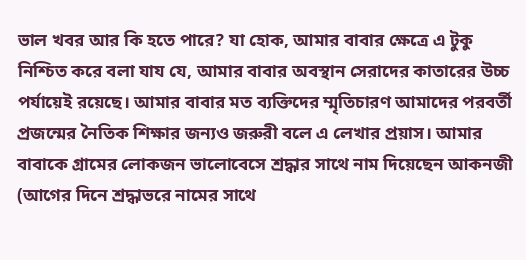ভাল খবর আর কি হতে পারে? যা হোক, আমার বাবার ক্ষেত্রে এ টুকু নিশ্চিত করে বলা যায যে, আমার বাবার অবস্থান সেরাদের কাতারের উচ্চ পর্যায়েই রয়েছে। আমার বাবার মত ব্যক্তিদের ম্মৃতিচারণ আমাদের পরবর্তী প্রজন্মের নৈতিক শিক্ষার জন্যও জরুরী বলে এ লেখার প্রয়াস। আমার বাবাকে গ্রামের লোকজন ভালোবেসে শ্রদ্ধার সাথে নাম দিয়েছেন আকনজী (আগের দিনে শ্রদ্ধাভরে নামের সাথে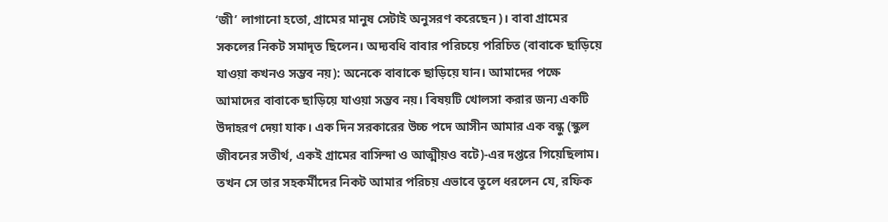‘জী’ লাগানো হতো, গ্রামের মানুষ সেটাই অনুসরণ করেছেন)। বাবা গ্রামের সকলের নিকট সমাদৃত ছিলেন। অদ্যবধি বাবার পরিচয়ে পরিচিত (বাবাকে ছাড়িয়ে যাওয়া কখনও সম্ভব নয়): অনেকে বাবাকে ছাড়িয়ে যান। আমাদের পক্ষে আমাদের বাবাকে ছাড়িয়ে যাওয়া সম্ভব নয়। বিষয়টি খোলসা করার জন্য একটি উদাহরণ দেয়া যাক। এক দিন সরকারের উচ্চ পদে আসীন আমার এক বন্ধু (স্কুল জীবনের সতীর্থ, একই গ্রামের বাসিন্দা ও আত্মীয়ও বটে)-এর দপ্তরে গিয়েছিলাম। তখন সে তার সহকর্মীদের নিকট আমার পরিচয় এভাবে তুলে ধরলেন যে, রফিক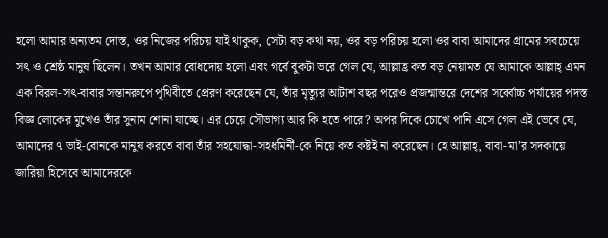হলো আমার অন্যতম দোস্ত, ওর নিজের পরিচয় যাই থাকুক, সেটা বড় কথা নয়, ওর বড় পরিচয় হলো ওর বাবা আমাদের গ্রামের সবচেয়ে সৎ ও শ্রেষ্ঠ মানুষ ছিলেন। তখন আমার বোধদোয় হলো এবং গর্বে বুকটা ভরে গেল যে, আল্লাহ্র কত বড় নেয়ামত যে আমাকে আল্লাহ্ এমন এক বিরল-সৎ-বাবার সন্তানরুপে পৃথিবীতে প্রেরণ করেছেন যে, তাঁর মৃত্যুর আটাশ বছর পরেও প্রজন্মান্তরে দেশের সর্ব্বোচ্চ পর্যায়ের পদস্ত বিজ্ঞ লোকের মুখেও তাঁর সুনাম শোনা যাচ্ছে। এর চেয়ে সৌভাগ্য আর কি হতে পারে? অপর দিকে চোখে পানি এসে গেল এই ভেবে যে, আমাদের ৭ ভাই-বোনকে মানুষ করতে বাবা তাঁর সহযোদ্ধা-সহধমির্নী-কে নিয়ে কত কষ্টই না করেছেন। হে আল্লাহ্, বাবা-মা’র সদকায়ে জারিয়া হিসেবে আমাদেরকে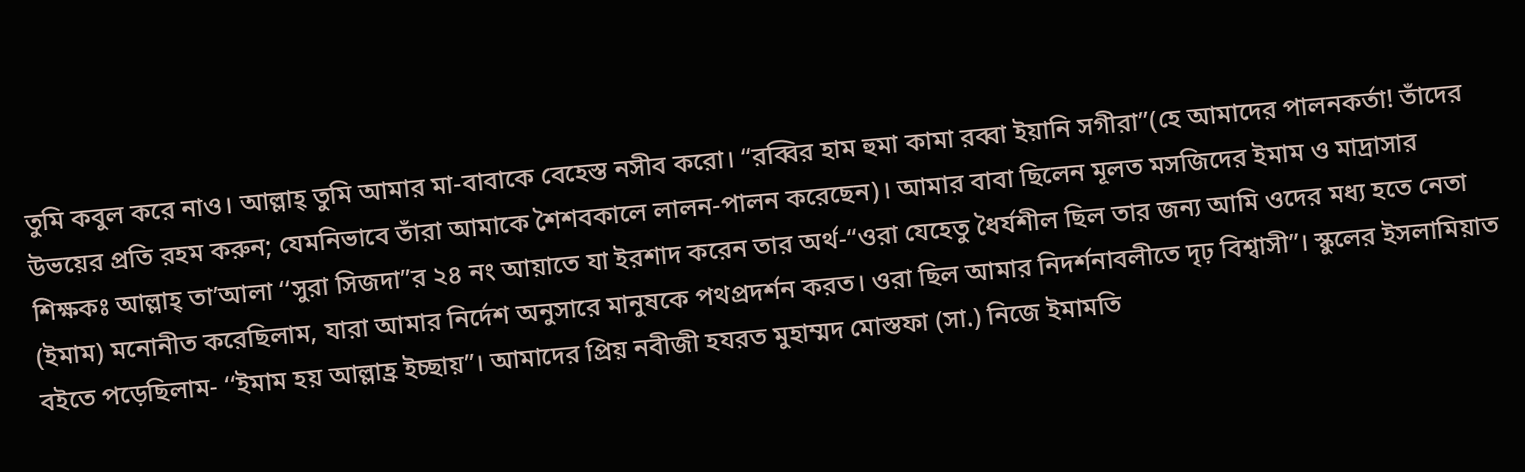তুমি কবুল করে নাও। আল্লাহ্ তুমি আমার মা-বাবাকে বেহেস্ত নসীব করো। “রব্বির হাম হুমা কামা রব্বা ইয়ানি সগীরা’’(হে আমাদের পালনকর্তা! তাঁদের উভয়ের প্রতি রহম করুন; যেমনিভাবে তাঁরা আমাকে শৈশবকালে লালন-পালন করেছেন)। আমার বাবা ছিলেন মূলত মসজিদের ইমাম ও মাদ্রাসার শিক্ষকঃ আল্লাহ্ তা’আলা ‘‘সুরা সিজদা”র ২৪ নং আয়াতে যা ইরশাদ করেন তার অর্থ-‘‘ওরা যেহেতু ধৈর্যশীল ছিল তার জন্য আমি ওদের মধ্য হতে নেতা (ইমাম) মনোনীত করেছিলাম, যারা আমার নির্দেশ অনুসারে মানুষকে পথপ্রদর্শন করত। ওরা ছিল আমার নিদর্শনাবলীতে দৃঢ় বিশ্বাসী”। স্কুলের ইসলামিয়াত বইতে পড়েছিলাম- ‘‘ইমাম হয় আল্লাহ্র ইচ্ছায়”। আমাদের প্রিয় নবীজী হযরত মুহাম্মদ মোস্তফা (সা.) নিজে ইমামতি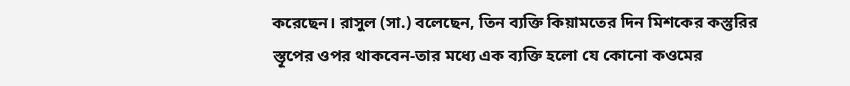করেছেন। রাসুল (সা.) বলেছেন, তিন ব্যক্তি কিয়ামতের দিন মিশকের কস্তুরির স্তূপের ওপর থাকবেন-তার মধ্যে এক ব্যক্তি হলো যে কোনো কওমের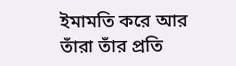ইমামতি করে আর তাঁরা তাঁর প্রতি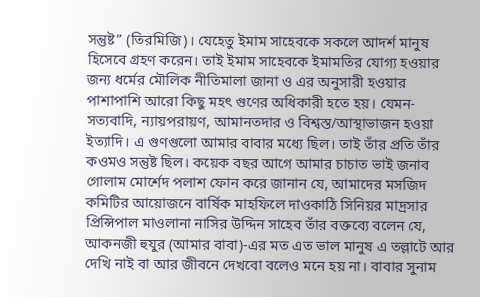সন্তুষ্ট” (তিরমিজি)। যেহেতু ইমাম সাহেবকে সকলে আদর্শ মানুষ হিসেবে গ্রহণ করেন। তাই ইমাম সাহেবকে ইমামতির যোগ্য হওয়ার জন্য ধর্মের মৌলিক নীতিমালা জানা ও এর অনুসারী হওয়ার পাশাপাশি আরো কিছু মহৎ গুণের অধিকারী হতে হয়। যেমন- সত্যবাদি, ন্যায়পরায়ণ, আমানতদার ও বিশ্বস্ত/আস্থাভাজন হওয়া ইত্যাদি। এ গুণগুলো আমার বাবার মধ্যে ছিল। তাই তাঁর প্রতি তাঁর কওমও সন্তুষ্ট ছিল। কয়েক বছর আগে আমার চাচাত ভাই জনাব গোলাম মোর্শেদ পলাশ ফোন করে জানান যে, আমাদের মসজিদ কমিটির আয়োজনে বার্ষিক মাহফিলে দাওকাঠি সিনিয়র মাদ্রসার প্রিন্সিপাল মাওলানা নাসির উদ্দিন সাহেব তাঁর বক্তব্যে বলেন যে, আকনজী হুযুর (আমার বাবা)-এর মত এত ভাল মানুষ এ তল্লাটে আর দেখি নাই বা আর জীবনে দেখবো বলেও মনে হয় না। বাবার সুনাম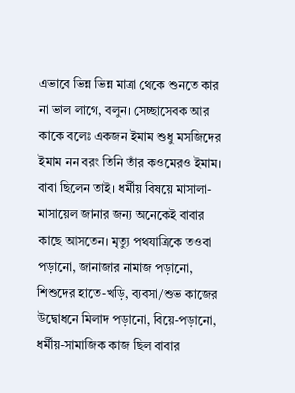এভাবে ভিন্ন ভিন্ন মাত্রা থেকে শুনতে কার না ভাল লাগে, বলুন। সেচ্ছাসেবক আর কাকে বলেঃ একজন ইমাম শুধু মসজিদের ইমাম নন বরং তিনি তাঁর কওমেরও ইমাম। বাবা ছিলেন তাই। ধর্মীয় বিষয়ে মাসালা-মাসায়েল জানার জন্য অনেকেই বাবার কাছে আসতেন। মৃত্যু পথযাত্রিকে তওবা পড়ানো, জানাজার নামাজ পড়ানো, শিশুদের হাতে-খড়ি, ব্যবসা/শুভ কাজের উদ্বোধনে মিলাদ পড়ানো, বিয়ে-পড়ানো, ধর্মীয়-সামাজিক কাজ ছিল বাবার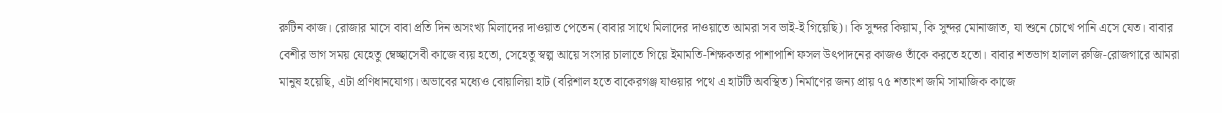রুটিন কাজ। রোজার মাসে বাবা প্রতি দিন অসংখ্য মিলাদের দাওয়াত পেতেন (বাবার সাথে মিলাদের দাওয়াতে আমরা সব ভাই-ই গিয়েছি)। কি সুন্দর কিয়াম, কি সুন্দর মোনাজাত, যা শুনে চোখে পানি এসে যেত। বাবার বেশীর ভাগ সময় যেহেতু ম্বেচ্ছাসেবী কাজে ব্যয় হতো, সেহেতু স্বল্প আয়ে সংসার চালাতে গিয়ে ইমামতি-শিক্ষকতার পাশাপাশি ফসল উৎপাদনের কাজও তাঁকে করতে হতো। বাবার শতভাগ হালাল রুজি-রোজগারে আমরা মানুষ হয়েছি, এটা প্রণিধানযোগ্য। অভাবের মধ্যেও বোয়ালিয়া হাট (বরিশাল হতে বাকেরগঞ্জ যাওয়ার পথে এ হাটটি অবস্থিত) নির্মাণের জন্য প্রায় ৭৫ শতাংশ জমি সামাজিক কাজে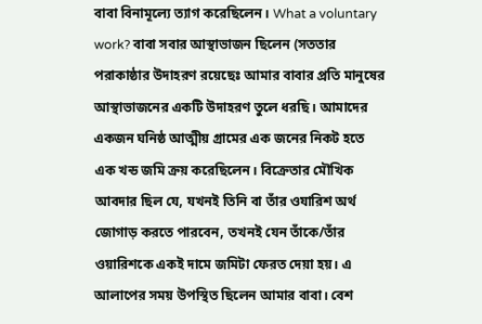বাবা বিনামূল্যে ত্যাগ করেছিলেন। What a voluntary work? বাবা সবার আস্থাভাজন ছিলেন (সততার পরাকাষ্ঠার উদাহরণ রয়েছেঃ আমার বাবার প্রতি মানুষের আস্থাভাজনের একটি উদাহরণ তুলে ধরছি। আমাদের একজন ঘনিষ্ঠ আত্মীয় গ্রামের এক জনের নিকট হতে এক খন্ড জমি ক্রয় করেছিলেন। বিক্রেতার মৌখিক আবদার ছিল যে, যখনই তিনি বা তাঁর ওযারিশ অর্থ জোগাড় করতে পারবেন, তখনই যেন তাঁকে/তাঁর ওয়ারিশকে একই দামে জমিটা ফেরত দেয়া হয়। এ আলাপের সময় উপস্থিত ছিলেন আমার বাবা। বেশ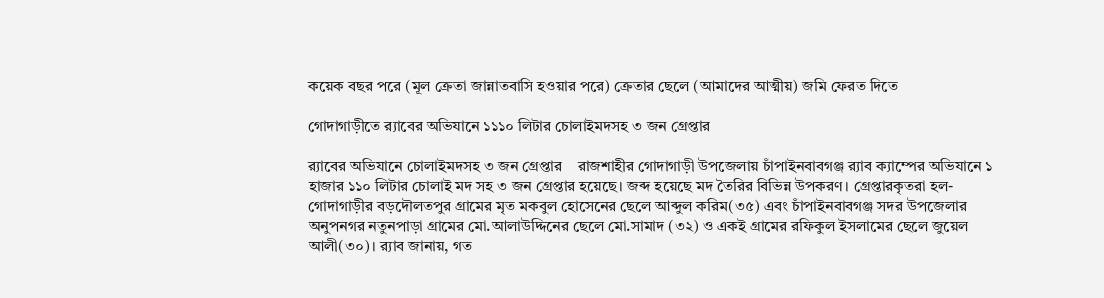কয়েক বছর পরে (মূল ক্রেতা জান্নাতবাসি হওয়ার পরে) ক্রেতার ছেলে (আমাদের আত্মীয়) জমি ফেরত দিতে

গোদাগাড়ীতে র‌্যাবের অভিযানে ১১১০ লিটার চোলাইমদসহ ৩ জন গ্রেপ্তার

র‌্যাবের অভিযানে চোলাইমদসহ ৩ জন গ্রেপ্তার    রাজশাহীর গোদাগাড়ী উপজেলায় চাঁপাইনবাবগঞ্জ র‌্যাব ক্যাম্পের অভিযানে ১ হাজার ১১০ লিটার চোলাই মদ সহ ৩ জন গ্রেপ্তার হয়েছে। জব্দ হয়েছে মদ তৈরির বিভিন্ন উপকরণ। গ্রেপ্তারকৃতরা হল- গোদাগাড়ীর বড়দৌলতপুর গ্রামের মৃত মকবুল হোসেনের ছেলে আব্দুল করিম(৩৫) এবং চাঁপাইনবাবগঞ্জ সদর উপজেলার অনুপনগর নতুনপাড়া গ্রামের মো.আলাউদ্দিনের ছেলে মো.সামাদ (৩২) ও একই গ্রামের রফিকুল ইসলামের ছেলে জুয়েল আলী(৩০)। র‌্যাব জানায়, গত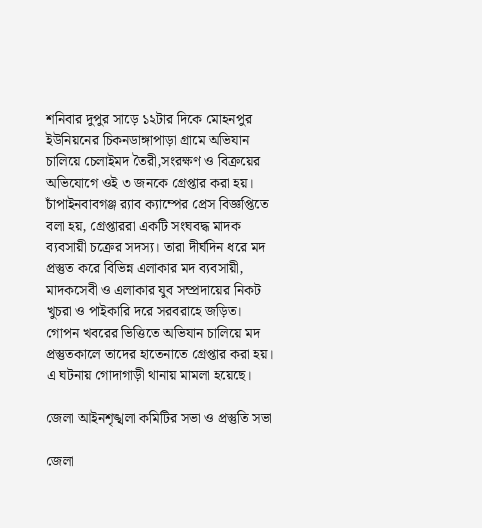শনিবার দুপুর সাড়ে ১২টার দিকে মোহনপুর ইউনিয়নের চিকনডাঙ্গাপাড়া গ্রামে অভিযান চালিয়ে চেলাইমদ তৈরী,সংরক্ষণ ও বিক্রয়ের অভিযোগে ওই ৩ জনকে গ্রেপ্তার করা হয়। চাঁপাইনবাবগঞ্জ র‌্যাব ক্যাম্পের প্রেস বিজ্ঞপ্তিতে বলা হয়, গ্রেপ্তাররা একটি সংঘবদ্ধ মাদক ব্যবসায়ী চক্রের সদস্য। তারা দীর্ঘদিন ধরে মদ প্রস্তুত করে বিভিন্ন এলাকার মদ ব্যবসায়ী, মাদকসেবী ও এলাকার যুব সম্প্রদায়ের নিকট খুচরা ও পাইকারি দরে সরবরাহে জড়িত। গোপন খবরের ভিত্তিতে অভিযান চালিয়ে মদ প্রস্তুতকালে তাদের হাতেনাতে গ্রেপ্তার করা হয়। এ ঘটনায় গোদাগাড়ী থানায় মামলা হয়েছে।

জেলা আইনশৃঙ্খলা কমিটির সভা ও প্রস্তুতি সভা

জেলা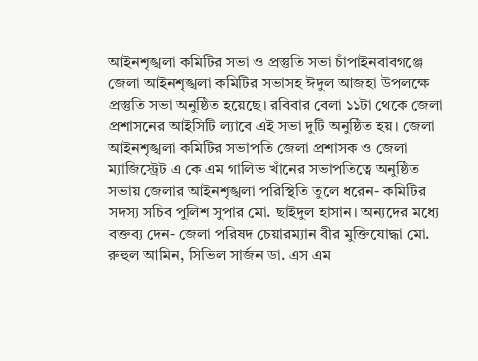আইনশৃঙ্খলা কমিটির সভা ও প্রস্তুতি সভা চাঁপাইনবাবগঞ্জে জেলা আইনশৃঙ্খলা কমিটির সভাসহ ঈদুল আজহা উপলক্ষে প্রস্তুতি সভা অনুষ্ঠিত হয়েছে। রবিবার বেলা ১১টা থেকে জেলা প্রশাসনের আইসিটি ল্যাবে এই সভা দুটি অনুষ্ঠিত হয়। জেলা আইনশৃঙ্খলা কমিটির সভাপতি জেলা প্রশাসক ও জেলা ম্যাজিস্ট্রেট এ কে এম গালিভ খাঁনের সভাপতিত্বে অনুষ্ঠিত সভায় জেলার আইনশৃঙ্খলা পরিস্থিতি তুলে ধরেন- কমিটির সদস্য সচিব পুলিশ সুপার মো. ছাইদুল হাসান। অন্যদের মধ্যে বক্তব্য দেন- জেলা পরিষদ চেয়ারম্যান বীর মুক্তিযোদ্ধা মো. রুহুল আমিন, সিভিল সার্জন ডা. এস এম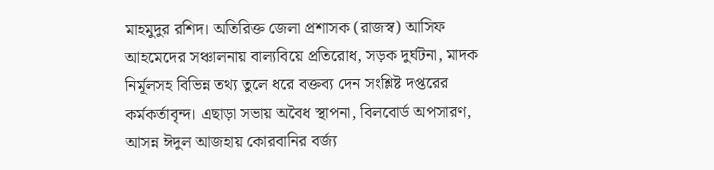মাহমুদুর রশিদ। অতিরিক্ত জেলা প্রশাসক (রাজস্ব) আসিফ আহমেদের সঞ্চালনায় বাল্যবিয়ে প্রতিরোধ, সড়ক দুর্ঘটনা, মাদক নির্মূলসহ বিভিন্ন তথ্য তুলে ধরে বক্তব্য দেন সংশ্লিষ্ট দপ্তরের কর্মকর্তাবৃন্দ। এছাড়া সভায় অবৈধ স্থাপনা, বিলবোর্ড অপসারণ, আসন্ন ঈদুল আজহায় কোরবানির বর্জ্য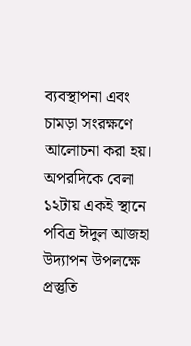ব্যবস্থাপনা এবং চামড়া সংরক্ষণে আলোচনা করা হয়। অপরদিকে বেলা ১২টায় একই স্থানে পবিত্র ঈদুল আজহা উদ্যাপন উপলক্ষে প্রস্তুতি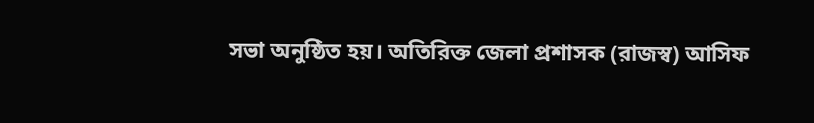সভা অনুষ্ঠিত হয়। অতিরিক্ত জেলা প্রশাসক (রাজস্ব) আসিফ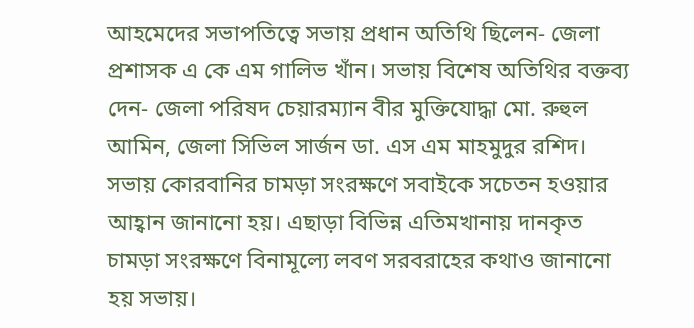আহমেদের সভাপতিত্বে সভায় প্রধান অতিথি ছিলেন- জেলা প্রশাসক এ কে এম গালিভ খাঁন। সভায় বিশেষ অতিথির বক্তব্য দেন- জেলা পরিষদ চেয়ারম্যান বীর মুক্তিযোদ্ধা মো. রুহুল আমিন, জেলা সিভিল সার্জন ডা. এস এম মাহমুদুর রশিদ। সভায় কোরবানির চামড়া সংরক্ষণে সবাইকে সচেতন হওয়ার আহ্বান জানানো হয়। এছাড়া বিভিন্ন এতিমখানায় দানকৃত চামড়া সংরক্ষণে বিনামূল্যে লবণ সরবরাহের কথাও জানানো হয় সভায়।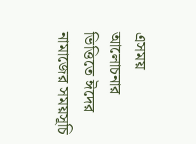এসময় আলোচনার ভিত্তিতে ঈদের নামাজের সময়সূচি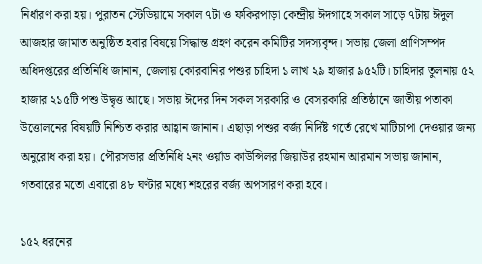নির্ধারণ করা হয়। পুরাতন স্টেডিয়ামে সকাল ৭টা ও ফকিরপাড়া কেন্দ্রীয় ঈদগাহে সকাল সাড়ে ৭টায় ঈদুল আজহার জামাত অনুষ্ঠিত হবার বিষয়ে সিদ্ধান্ত গ্রহণ করেন কমিটির সদস্যবৃন্দ। সভায় জেলা প্রাণিসম্পদ অধিদপ্তরের প্রতিনিধি জানান, জেলায় কোরবানির পশুর চাহিদা ১ লাখ ২৯ হাজার ৯৫২টি। চাহিদার তুলনায় ৫২ হাজার ২১৫টি পশু উদ্বৃত্ত আছে। সভায় ঈদের দিন সকল সরকারি ও বেসরকারি প্রতিষ্ঠানে জাতীয় পতাকা উত্তোলনের বিষয়টি নিশ্চিত করার আহ্বান জানান। এছাড়া পশুর বর্জ্য নির্দিষ্ট গর্তে রেখে মাটিচাপা দেওয়ার জন্য অনুরোধ করা হয়। পৌরসভার প্রতিনিধি ২নং ওর্য়াড কাউন্সিলর জিয়াউর রহমান আরমান সভায় জানান, গতবারের মতো এবারো ৪৮ ঘণ্টার মধ্যে শহরের বর্জ্য অপসারণ করা হবে।

১৫২ ধরনের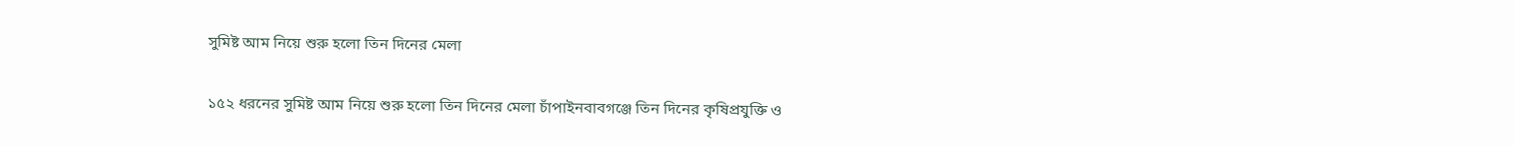সুমিষ্ট আম নিয়ে শুরু হলো তিন দিনের মেলা

১৫২ ধরনের সুমিষ্ট আম নিয়ে শুরু হলো তিন দিনের মেলা চাঁপাইনবাবগঞ্জে তিন দিনের কৃষিপ্রযুক্তি ও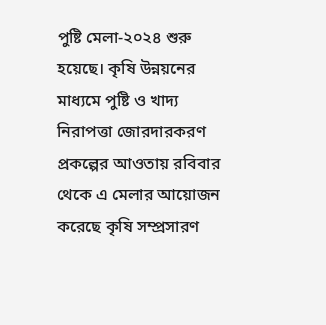পুষ্টি মেলা-২০২৪ শুরু হয়েছে। কৃষি উন্নয়নের মাধ্যমে পুষ্টি ও খাদ্য নিরাপত্তা জোরদারকরণ প্রকল্পের আওতায় রবিবার থেকে এ মেলার আয়োজন করেছে কৃষি সম্প্রসারণ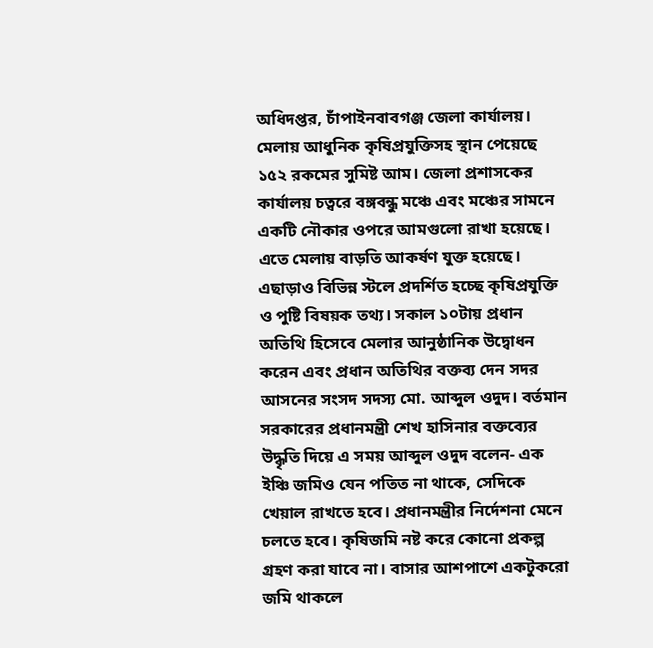অধিদপ্তর, চাঁপাইনবাবগঞ্জ জেলা কার্যালয়। মেলায় আধুনিক কৃষিপ্রযুক্তিসহ স্থান পেয়েছে ১৫২ রকমের সুমিষ্ট আম। জেলা প্রশাসকের কার্যালয় চত্বরে বঙ্গবন্ধু মঞ্চে এবং মঞ্চের সামনে একটি নৌকার ওপরে আমগুলো রাখা হয়েছে। এতে মেলায় বাড়তি আকর্ষণ যুক্ত হয়েছে। এছাড়াও বিভিন্ন স্টলে প্রদর্শিত হচ্ছে কৃষিপ্রযুক্তি ও পুষ্টি বিষয়ক তথ্য। সকাল ১০টায় প্রধান অতিথি হিসেবে মেলার আনুষ্ঠানিক উদ্বোধন করেন এবং প্রধান অতিথির বক্তব্য দেন সদর আসনের সংসদ সদস্য মো. আব্দুল ওদুদ। বর্তমান সরকারের প্রধানমন্ত্রী শেখ হাসিনার বক্তব্যের উদ্ধৃতি দিয়ে এ সময় আব্দুল ওদুদ বলেন- এক ইঞ্চি জমিও যেন পতিত না থাকে, সেদিকে খেয়াল রাখতে হবে। প্রধানমন্ত্রীর নির্দেশনা মেনে চলতে হবে। কৃষিজমি নষ্ট করে কোনো প্রকল্প গ্রহণ করা যাবে না। বাসার আশপাশে একটুকরো জমি থাকলে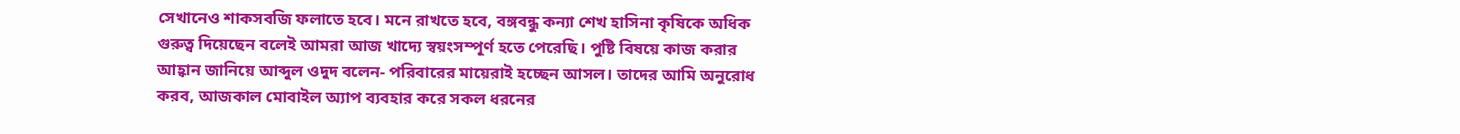সেখানেও শাকসবজি ফলাতে হবে। মনে রাখতে হবে, বঙ্গবন্ধু কন্যা শেখ হাসিনা কৃষিকে অধিক গুরুত্ব দিয়েছেন বলেই আমরা আজ খাদ্যে স্বয়ংসম্পূর্ণ হতে পেরেছি। পুষ্টি বিষয়ে কাজ করার আহ্বান জানিয়ে আব্দুল ওদুদ বলেন- পরিবারের মায়েরাই হচ্ছেন আসল। তাদের আমি অনুরোধ করব, আজকাল মোবাইল অ্যাপ ব্যবহার করে সকল ধরনের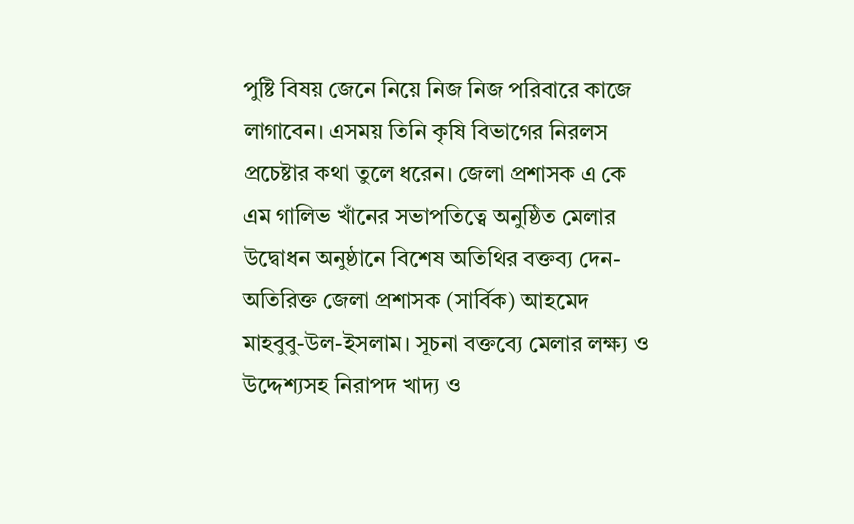পুষ্টি বিষয় জেনে নিয়ে নিজ নিজ পরিবারে কাজে লাগাবেন। এসময় তিনি কৃষি বিভাগের নিরলস প্রচেষ্টার কথা তুলে ধরেন। জেলা প্রশাসক এ কে এম গালিভ খাঁনের সভাপতিত্বে অনুষ্ঠিত মেলার উদ্বোধন অনুষ্ঠানে বিশেষ অতিথির বক্তব্য দেন- অতিরিক্ত জেলা প্রশাসক (সার্বিক) আহমেদ মাহবুবু-উল-ইসলাম। সূচনা বক্তব্যে মেলার লক্ষ্য ও উদ্দেশ্যসহ নিরাপদ খাদ্য ও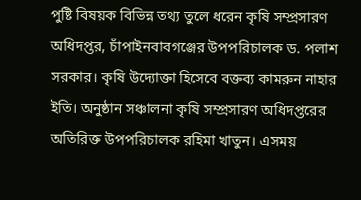পুষ্টি বিষয়ক বিভিন্ন তথ্য তুলে ধরেন কৃষি সম্প্রসারণ অধিদপ্তর, চাঁপাইনবাবগঞ্জের উপপরিচালক ড. পলাশ সরকার। কৃষি উদ্যোক্তা হিসেবে বক্তব্য কামরুন নাহার ইতি। অনুষ্ঠান সঞ্চালনা কৃষি সম্প্রসারণ অধিদপ্তরের অতিরিক্ত উপপরিচালক রহিমা খাতুন। এসময়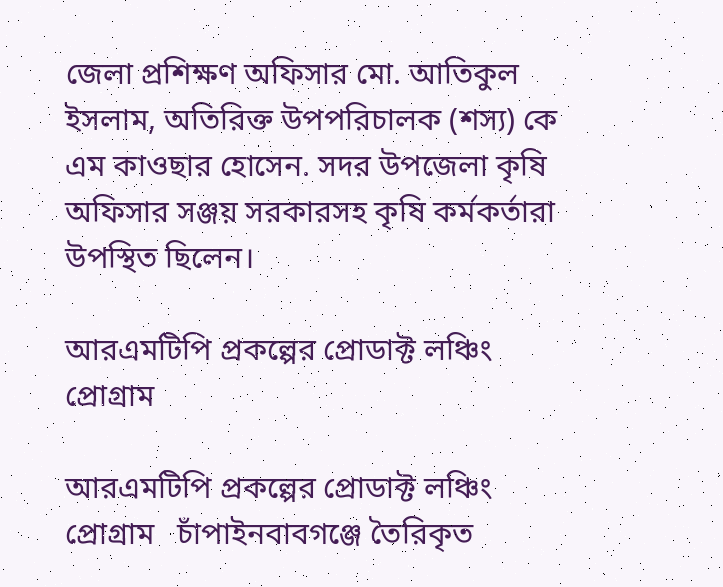জেলা প্রশিক্ষণ অফিসার মো. আতিকুল ইসলাম, অতিরিক্ত উপপরিচালক (শস্য) কে এম কাওছার হোসেন. সদর উপজেলা কৃষি অফিসার সঞ্জয় সরকারসহ কৃষি কর্মকর্তারা উপস্থিত ছিলেন।

আরএমটিপি প্রকল্পের প্রোডাক্ট লঞ্চিং প্রোগ্রাম

আরএমটিপি প্রকল্পের প্রোডাক্ট লঞ্চিং প্রোগ্রাম   চাঁপাইনবাবগঞ্জে তৈরিকৃত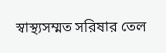স্বাস্থ্যসম্মত সরিষার তেল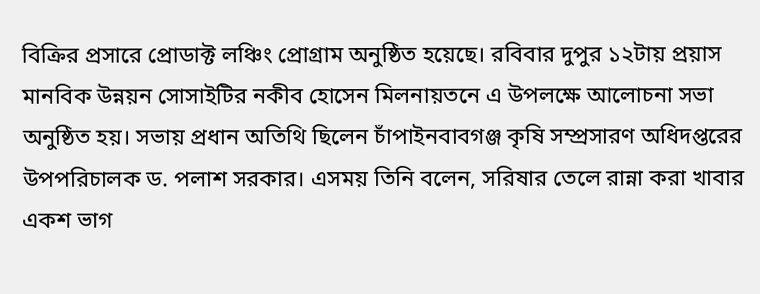বিক্রির প্রসারে প্রোডাক্ট লঞ্চিং প্রোগ্রাম অনুষ্ঠিত হয়েছে। রবিবার দুপুর ১২টায় প্রয়াস মানবিক উন্নয়ন সোসাইটির নকীব হোসেন মিলনায়তনে এ উপলক্ষে আলোচনা সভা অনুষ্ঠিত হয়। সভায় প্রধান অতিথি ছিলেন চাঁপাইনবাবগঞ্জ কৃষি সম্প্রসারণ অধিদপ্তরের উপপরিচালক ড. পলাশ সরকার। এসময় তিনি বলেন, সরিষার তেলে রান্না করা খাবার একশ ভাগ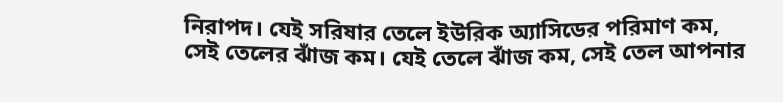নিরাপদ। যেই সরিষার তেলে ইউরিক অ্যাসিডের পরিমাণ কম, সেই তেলের ঝাঁজ কম। যেই তেলে ঝাঁজ কম, সেই তেল আপনার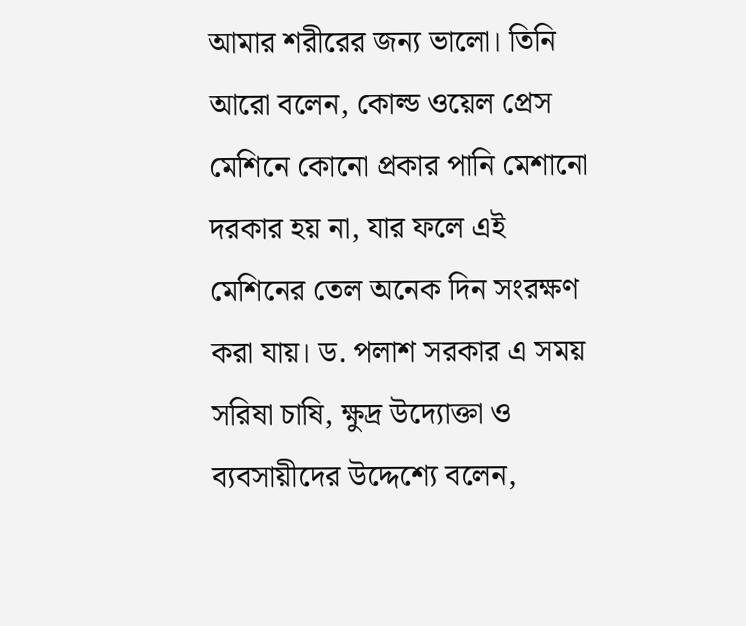আমার শরীরের জন্য ভালো। তিনি আরো বলেন, কোল্ড ওয়েল প্রেস মেশিনে কোনো প্রকার পানি মেশানো দরকার হয় না, যার ফলে এই মেশিনের তেল অনেক দিন সংরক্ষণ করা যায়। ড. পলাশ সরকার এ সময় সরিষা চাষি, ক্ষুদ্র উদ্যোক্তা ও ব্যবসায়ীদের উদ্দেশ্যে বলেন,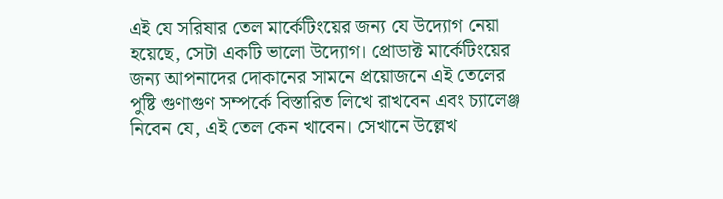এই যে সরিষার তেল মার্কেটিংয়ের জন্য যে উদ্যোগ নেয়া হয়েছে, সেটা একটি ভালো উদ্যোগ। প্রোডাক্ট মার্কেটিংয়ের জন্য আপনাদের দোকানের সামনে প্রয়োজনে এই তেলের পুষ্টি গুণাগুণ সম্পর্কে বিস্তারিত লিখে রাখবেন এবং চ্যালেঞ্জ নিবেন যে, এই তেল কেন খাবেন। সেখানে উল্লেখ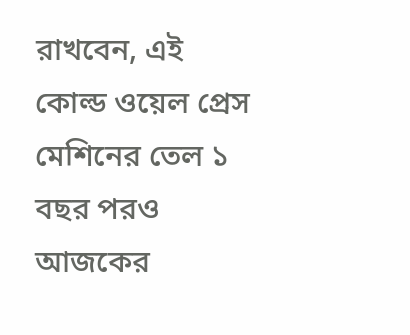রাখবেন, এই কোল্ড ওয়েল প্রেস মেশিনের তেল ১ বছর পরও আজকের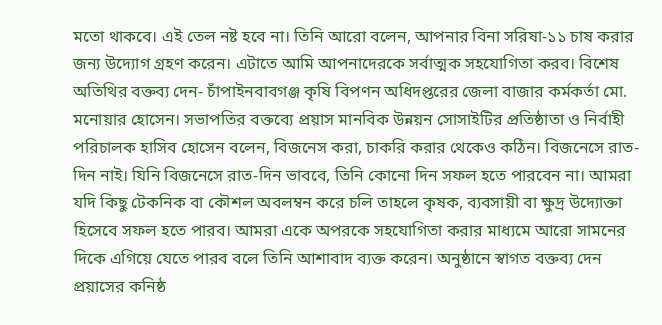মতো থাকবে। এই তেল নষ্ট হবে না। তিনি আরো বলেন, আপনার বিনা সরিষা-১১ চাষ করার জন্য উদ্যোগ গ্রহণ করেন। এটাতে আমি আপনাদেরকে সর্বাত্মক সহযোগিতা করব। বিশেষ অতিথির বক্তব্য দেন- চাঁপাইনবাবগঞ্জ কৃষি বিপণন অধিদপ্তরের জেলা বাজার কর্মকর্তা মো. মনোয়ার হোসেন। সভাপতির বক্তব্যে প্রয়াস মানবিক উন্নয়ন সোসাইটির প্রতিষ্ঠাতা ও নির্বাহী পরিচালক হাসিব হোসেন বলেন, বিজনেস করা, চাকরি করার থেকেও কঠিন। বিজনেসে রাত-দিন নাই। যিনি বিজনেসে রাত-দিন ভাববে, তিনি কোনো দিন সফল হতে পারবেন না। আমরা যদি কিছু টেকনিক বা কৌশল অবলম্বন করে চলি তাহলে কৃষক, ব্যবসায়ী বা ক্ষুদ্র উদ্যোক্তা হিসেবে সফল হতে পারব। আমরা একে অপরকে সহযোগিতা করার মাধ্যমে আরো সামনের দিকে এগিয়ে যেতে পারব বলে তিনি আশাবাদ ব্যক্ত করেন। অনুষ্ঠানে স্বাগত বক্তব্য দেন প্রয়াসের কনিষ্ঠ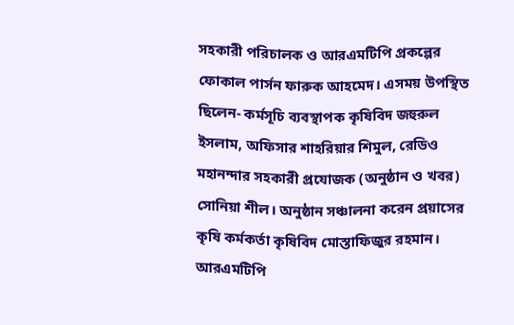সহকারী পরিচালক ও আরএমটিপি প্রকল্পের ফোকাল পার্সন ফারুক আহমেদ। এসময় উপস্থিত ছিলেন- কর্মসূচি ব্যবস্থাপক কৃষিবিদ জহুরুল ইসলাম, অফিসার শাহরিয়ার শিমুল, রেডিও মহানন্দার সহকারী প্রযোজক (অনুষ্ঠান ও খবর) সোনিয়া শীল। অনুষ্ঠান সঞ্চালনা করেন প্রয়াসের কৃষি কর্মকর্তা কৃষিবিদ মোস্তাফিজুর রহমান। আরএমটিপি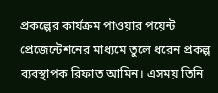প্রকল্পের কার্যক্রম পাওয়ার পয়েন্ট প্রেজেন্টেশনের মাধ্যমে তুলে ধরেন প্রকল্প ব্যবস্থাপক রিফাত আমিন। এসময় তিনি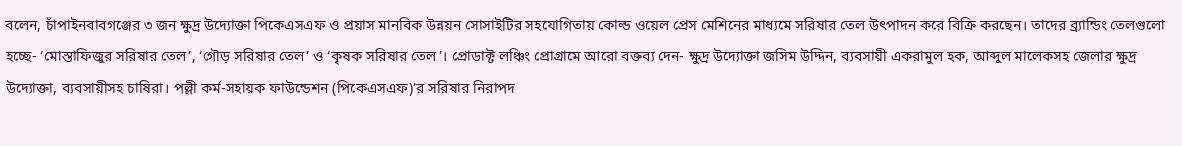বলেন, চাঁপাইনবাবগঞ্জের ৩ জন ক্ষুদ্র উদ্যোক্তা পিকেএসএফ ও প্রয়াস মানবিক উন্নয়ন সোসাইটির সহযোগিতায় কোল্ড ওয়েল প্রেস মেশিনের মাধ্যমে সরিষার তেল উৎপাদন করে বিক্রি করছেন। তাদের ব্র্যান্ডিং তেলগুলো হচ্ছে- ‘মোস্তাফিজুর সরিষার তেল’, ‘গৌড় সরিষার তেল’ ও ‘কৃষক সরিষার তেল’। প্রোডাক্ট লঞ্চিং প্রোগ্রামে আরো বক্তব্য দেন- ক্ষুদ্র উদ্যোক্তা জসিম উদ্দিন, ব্যবসায়ী একরামুল হক, আব্দুল মালেকসহ জেলার ক্ষুদ্র উদ্যোক্তা, ব্যবসায়ীসহ চাষিরা। পল্লী কর্ম-সহায়ক ফাউন্ডেশন (পিকেএসএফ)’র সরিষার নিরাপদ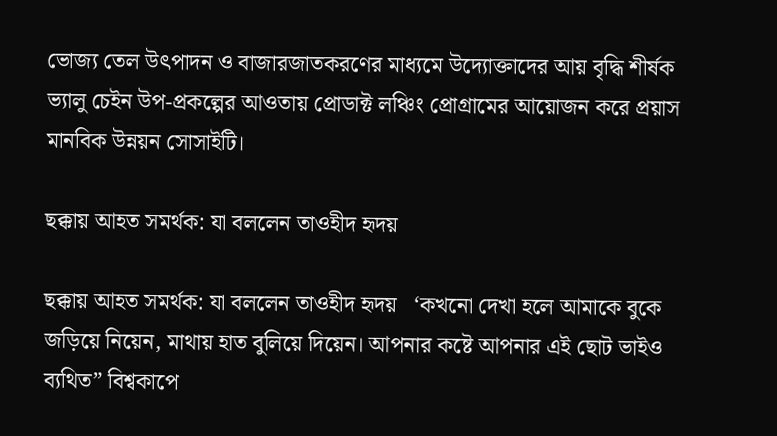ভোজ্য তেল উৎপাদন ও বাজারজাতকরণের মাধ্যমে উদ্যোক্তাদের আয় বৃদ্ধি শীর্ষক ভ্যালু চেইন উপ-প্রকল্পের আওতায় প্রোডাক্ট লঞ্চিং প্রোগ্রামের আয়োজন করে প্রয়াস মানবিক উন্নয়ন সোসাইটি।

ছক্কায় আহত সমর্থক: যা বললেন তাওহীদ হৃদয়

ছক্কায় আহত সমর্থক: যা বললেন তাওহীদ হৃদয়   ‘কখনো দেখা হলে আমাকে বুকে জড়িয়ে নিয়েন, মাথায় হাত বুলিয়ে দিয়েন। আপনার কষ্টে আপনার এই ছোট ভাইও ব্যথিত” বিশ্বকাপে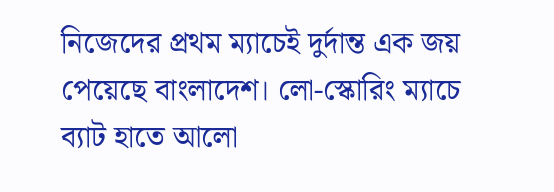নিজেদের প্রথম ম্যাচেই দুর্দান্ত এক জয় পেয়েছে বাংলাদেশ। লো-স্কোরিং ম্যাচে ব্যাট হাতে আলো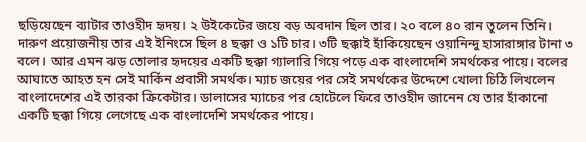ছড়িয়েছেন ব্যাটার তাওহীদ হৃদয়। ২ উইকেটের জয়ে বড় অবদান ছিল তার। ২০ বলে ৪০ রান তুলেন তিনি। দারুণ প্রয়োজনীয় তার এই ইনিংসে ছিল ৪ ছক্কা ও ১টি চার। ৩টি ছক্কাই হাঁকিয়েছেন ওয়ানিন্দু হাসারাঙ্গার টানা ৩ বলে। আর এমন ঝড় তোলার হৃদয়ের একটি ছক্কা গ্যালারি গিয়ে পড়ে এক বাংলাদেশি সমর্থকের পায়ে। বলের আঘাতে আহত হন সেই মার্কিন প্রবাসী সমর্থক। ম্যাচ জয়ের পর সেই সমর্থকের উদ্দেশে খোলা চিঠি লিখলেন বাংলাদেশের এই তারকা ক্রিকেটার। ডালাসের ম্যাচের পর হোটেলে ফিরে তাওহীদ জানেন যে তার হাঁকানো একটি ছক্কা গিয়ে লেগেছে এক বাংলাদেশি সমর্থকের পায়ে।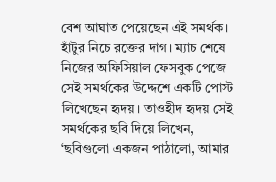বেশ আঘাত পেয়েছেন এই সমর্থক। হাঁটুর নিচে রক্তের দাগ। ম্যাচ শেষে নিজের অফিসিয়াল ফেসবুক পেজে সেই সমর্থকের উদ্দেশে একটি পোস্ট লিখেছেন হৃদয়। তাওহীদ হৃদয় সেই সমর্থকের ছবি দিয়ে লিখেন, ‘ছবিগুলো একজন পাঠালো, আমার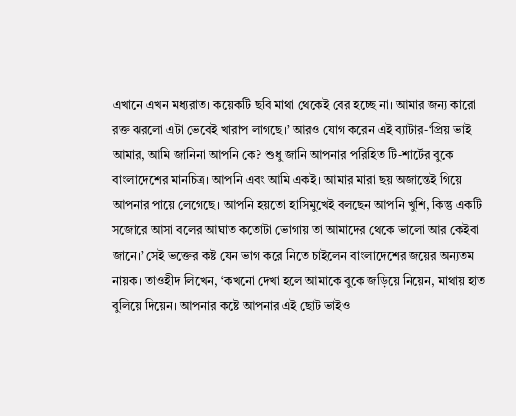এখানে এখন মধ্যরাত। কয়েকটি ছবি মাথা থেকেই বের হচ্ছে না। আমার জন্য কারো রক্ত ঝরলো এটা ভেবেই খারাপ লাগছে।’ আরও যোগ করেন এই ব্যাটার-‘প্রিয় ভাই আমার, আমি জানিনা আপনি কে? শুধু জানি আপনার পরিহিত টি-শার্টের বুকে বাংলাদেশের মানচিত্র। আপনি এবং আমি একই। আমার মারা ছয় অজান্তেই গিয়ে আপনার পায়ে লেগেছে। আপনি হয়তো হাসিমুখেই বলছেন আপনি খুশি, কিন্তু একটি সজোরে আসা বলের আঘাত কতোটা ভোগায় তা আমাদের থেকে ভালো আর কেইবা জানে।’ সেই ভক্তের কষ্ট যেন ভাগ করে নিতে চাইলেন বাংলাদেশের জয়ের অন্যতম নায়ক। তাওহীদ লিখেন, ‘কখনো দেখা হলে আমাকে বুকে জড়িয়ে নিয়েন, মাথায় হাত বুলিয়ে দিয়েন। আপনার কষ্টে আপনার এই ছোট ভাইও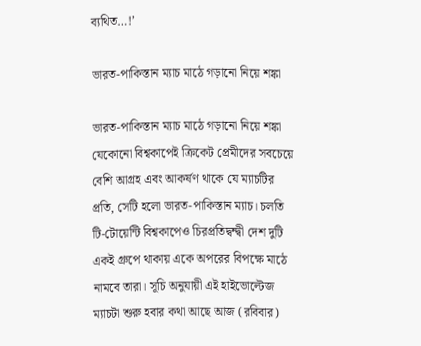ব্যথিত…!’

ভারত-পাকিস্তান ম্যাচ মাঠে গড়ানো নিয়ে শঙ্কা

ভারত-পাকিস্তান ম্যাচ মাঠে গড়ানো নিয়ে শঙ্কা   যেকোনো বিশ্বকাপেই ক্রিকেট প্রেমীদের সবচেয়ে বেশি আগ্রহ এবং আকর্ষণ থাকে যে ম্যাচটির প্রতি, সেটি হলো ভারত-পাকিস্তান ম্যাচ। চলতি টি-টোয়েন্টি বিশ্বকাপেও চিরপ্রতিদ্বন্দ্বী দেশ দুটি একই গ্রুপে থাকায় একে অপরের বিপক্ষে মাঠে নামবে তারা। সূচি অনুযায়ী এই হাইভোল্টেজ ম্যাচটা শুরু হবার কথা আছে আজ (রবিবার)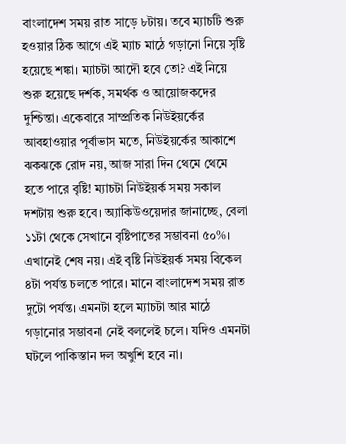বাংলাদেশ সময় রাত সাড়ে ৮টায়। তবে ম্যাচটি শুরু হওয়ার ঠিক আগে এই ম্যাচ মাঠে গড়ানো নিয়ে সৃষ্টি হয়েছে শঙ্কা। ম্যাচটা আদৌ হবে তো? এই নিয়ে শুরু হয়েছে দর্শক, সমর্থক ও আয়োজকদের দুশ্চিন্তা। একেবারে সাম্প্রতিক নিউইয়র্কের আবহাওয়ার পূর্বাভাস মতে, নিউইয়র্কের আকাশে ঝকঝকে রোদ নয়, আজ সারা দিন থেমে থেমে হতে পারে বৃষ্টি! ম্যাচটা নিউইয়র্ক সময় সকাল দশটায় শুরু হবে। অ্যাকিউওয়েদার জানাচ্ছে, বেলা ১১টা থেকে সেখানে বৃষ্টিপাতের সম্ভাবনা ৫০%। এখানেই শেষ নয়। এই বৃষ্টি নিউইয়র্ক সময় বিকেল ৪টা পর্যন্ত চলতে পারে। মানে বাংলাদেশ সময় রাত দুটো পর্যন্ত। এমনটা হলে ম্যাচটা আর মাঠে গড়ানোর সম্ভাবনা নেই বললেই চলে। যদিও এমনটা ঘটলে পাকিস্তান দল অখুশি হবে না।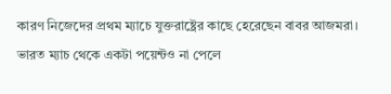কারণ নিজেদের প্রথম ম্যাচে যুক্তরাষ্ট্রের কাছে হেরেছেন বাবর আজমরা। ভারত ম্যাচ থেকে একটা পয়েন্টও না পেলে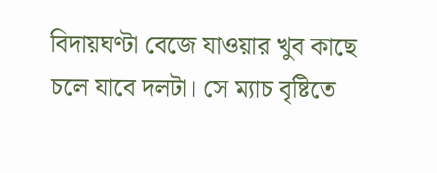বিদায়ঘণ্টা বেজে যাওয়ার খুব কাছে চলে যাবে দলটা। সে ম্যাচ বৃষ্টিতে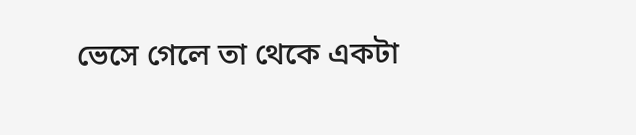ভেসে গেলে তা থেকে একটা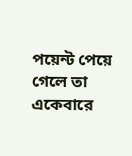পয়েন্ট পেয়ে গেলে তা একেবারে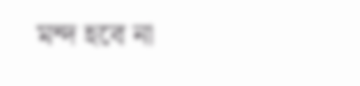মন্দ হবে না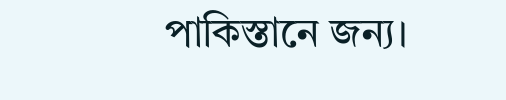পাকিস্তানে জন্য।